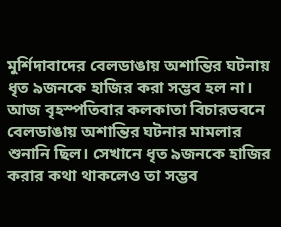মুর্শিদাবাদের বেলডাঙায় অশান্তির ঘটনায় ধৃত ৯জনকে হাজির করা সম্ভব হল না। আজ বৃহস্পতিবার কলকাতা বিচারভবনে বেলডাঙায় অশান্তির ঘটনার মামলার শুনানি ছিল। সেখানে ধৃত ৯জনকে হাজির করার কথা থাকলেও তা সম্ভব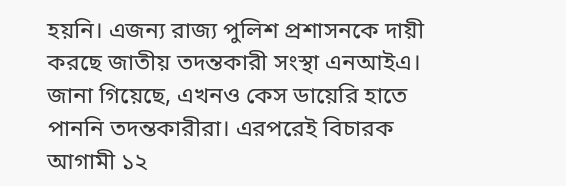হয়নি। এজন্য রাজ্য পুলিশ প্রশাসনকে দায়ী করছে জাতীয় তদন্তকারী সংস্থা এনআইএ। জানা গিয়েছে, এখনও কেস ডায়েরি হাতে পাননি তদন্তকারীরা। এরপরেই বিচারক আগামী ১২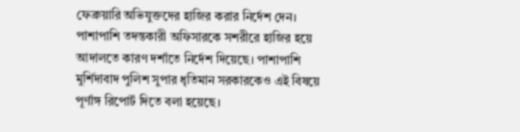ফেব্রুয়ারি অভিযুক্তদের হাজির করার নির্দেশ দেন। পাশাপাশি তদন্তকারী অফিসারকে সশরীরে হাজির হয়ে আদালতে কারণ দর্শাতে নির্দেশ দিয়েছে। পাশাপাশি মুর্শিদাবাদ পুলিশ সুপার ধৃতিমান সরকারকেও এই বিষয়ে পূর্ণাঙ্গ রিপোর্ট দিতে বলা হয়েছে।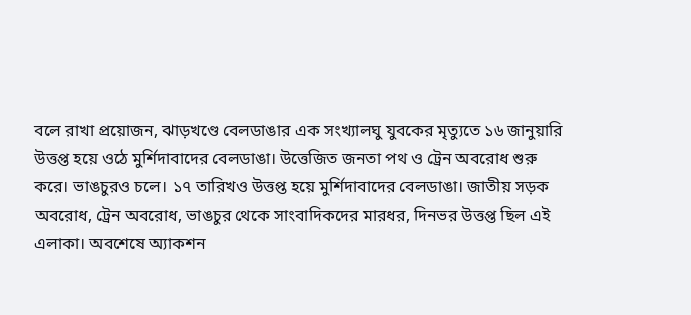বলে রাখা প্রয়োজন, ঝাড়খণ্ডে বেলডাঙার এক সংখ্যালঘু যুবকের মৃত্যুতে ১৬ জানুয়ারি উত্তপ্ত হয়ে ওঠে মুর্শিদাবাদের বেলডাঙা। উত্তেজিত জনতা পথ ও ট্রেন অবরোধ শুরু করে। ভাঙচুরও চলে। ১৭ তারিখও উত্তপ্ত হয়ে মুর্শিদাবাদের বেলডাঙা। জাতীয় সড়ক অবরোধ, ট্রেন অবরোধ, ভাঙচুর থেকে সাংবাদিকদের মারধর, দিনভর উত্তপ্ত ছিল এই এলাকা। অবশেষে অ্যাকশন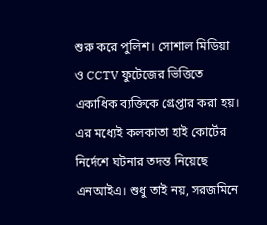শুরু করে পুলিশ। সোশাল মিডিয়া ও CCTV ফুটেজের ভিত্তিতে একাধিক ব্যক্তিকে গ্রেপ্তার করা হয়। এর মধ্যেই কলকাতা হাই কোর্টের নির্দেশে ঘটনার তদন্ত নিয়েছে এনআইএ। শুধু তাই নয়, সরজমিনে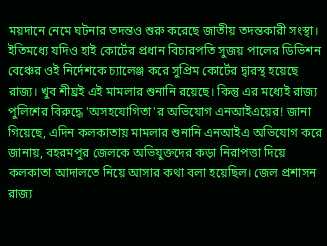ময়দানে নেমে ঘটনার তদন্তও শুরু করেছে জাতীয় তদন্তকারী সংস্থা।
ইতিমধ্যে যদিও হাই কোর্টের প্রধান বিচারপতি সুজয় পালের ডিভিশন বেঞ্চের ওই নির্দেশকে চ্যালেঞ্জ করে সুপ্রিম কোর্টের দ্বারস্থ হয়েছে রাজ্য। খুব শীঘ্রই এই মামলার শুনানি রয়েছে। কিন্তু এর মধ্যেই রাজ্য পুলিশের বিরুদ্ধে 'অসহযোগিতা'র অভিযোগ এনআইএয়ের! জানা গিয়েছে, এদিন কলকাতায় মামলার শুনানি এনআইএ অভিযোগ করে জানায়, বহরমপুর জেলকে অভিযুক্তদের কড়া নিরাপত্তা দিয়ে কলকাতা আদালতে নিয়ে আসার কথা বলা হয়েছিল। জেল প্রশাসন রাজ্য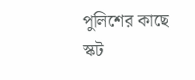পুলিশের কাছে স্কট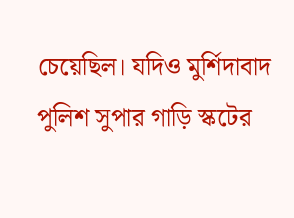চেয়েছিল। যদিও মুর্শিদাবাদ পুলিশ সুপার গাড়ি স্কটের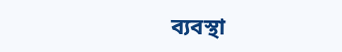ব্যবস্থা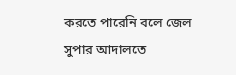করতে পারেনি বলে জেল সুপার আদালতে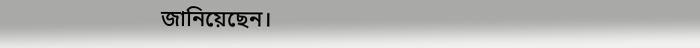জানিয়েছেন।